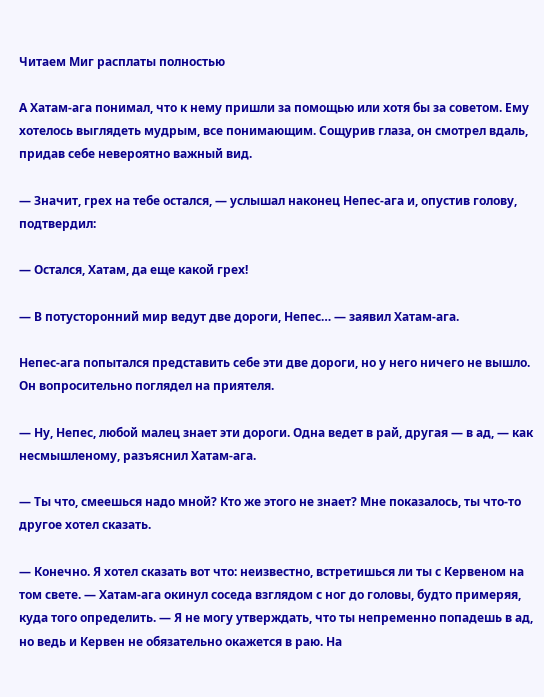Читаем Миг расплаты полностью

А Хатам-ага понимал, что к нему пришли за помощью или хотя бы за советом. Ему хотелось выглядеть мудрым, все понимающим. Сощурив глаза, он смотрел вдаль, придав себе невероятно важный вид.

— Значит, грех на тебе остался, — услышал наконец Непес-ага и, опустив голову, подтвердил:

— Остался, Хатам, да еще какой грех!

— В потусторонний мир ведут две дороги, Непес… — заявил Хатам-ага.

Непес-ага попытался представить себе эти две дороги, но у него ничего не вышло. Он вопросительно поглядел на приятеля.

— Ну, Непес, любой малец знает эти дороги. Одна ведет в рай, другая — в ад, — как несмышленому, разъяснил Хатам-ага.

— Ты что, смеешься надо мной? Кто же этого не знает? Мне показалось, ты что-то другое хотел сказать.

— Конечно. Я хотел сказать вот что: неизвестно, встретишься ли ты с Кервеном на том свете. — Хатам-ага окинул соседа взглядом с ног до головы, будто примеряя, куда того определить. — Я не могу утверждать, что ты непременно попадешь в ад, но ведь и Кервен не обязательно окажется в раю. На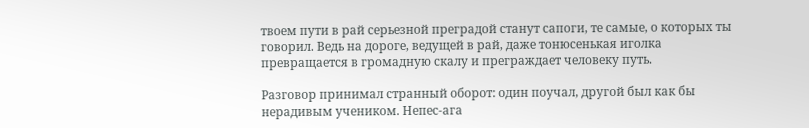твоем пути в рай серьезной преградой станут сапоги, те самые, о которых ты говорил. Ведь на дороге, ведущей в рай, даже тонюсенькая иголка превращается в громадную скалу и преграждает человеку путь.

Разговор принимал странный оборот: один поучал, другой был как бы нерадивым учеником. Непес-ага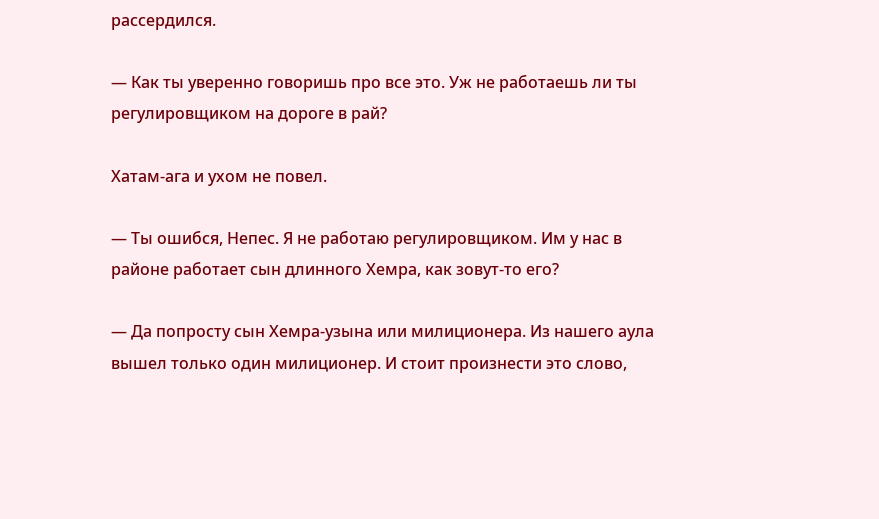рассердился.

— Как ты уверенно говоришь про все это. Уж не работаешь ли ты регулировщиком на дороге в рай?

Хатам-ага и ухом не повел.

— Ты ошибся, Непес. Я не работаю регулировщиком. Им у нас в районе работает сын длинного Хемра, как зовут-то его?

— Да попросту сын Хемра-узына или милиционера. Из нашего аула вышел только один милиционер. И стоит произнести это слово,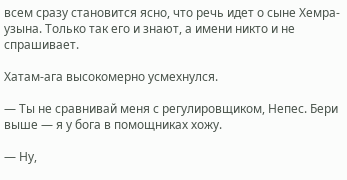всем сразу становится ясно, что речь идет о сыне Хемра-узына. Только так его и знают, а имени никто и не спрашивает.

Хатам-ага высокомерно усмехнулся.

— Ты не сравнивай меня с регулировщиком, Непес. Бери выше — я у бога в помощниках хожу.

— Ну,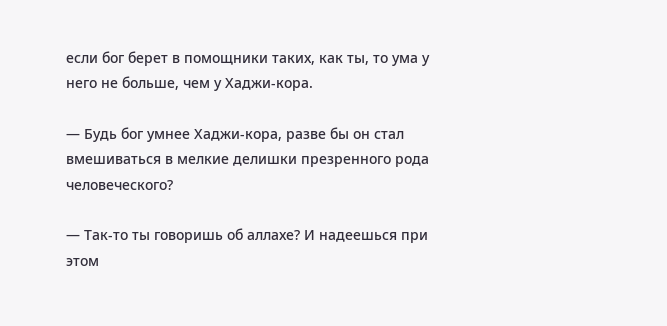если бог берет в помощники таких, как ты, то ума у него не больше, чем у Хаджи-кора.

— Будь бог умнее Хаджи-кора, разве бы он стал вмешиваться в мелкие делишки презренного рода человеческого?

— Так-то ты говоришь об аллахе? И надеешься при этом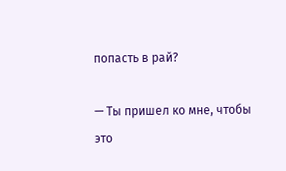попасть в рай?

— Ты пришел ко мне, чтобы это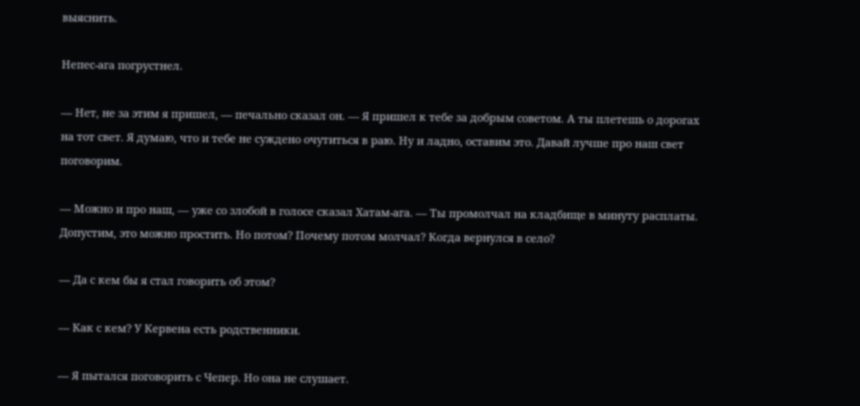выяснить.

Непес-ага погрустнел.

— Нет, не за этим я пришел, — печально сказал он. — Я пришел к тебе за добрым советом. А ты плетешь о дорогах на тот свет. Я думаю, что и тебе не суждено очутиться в раю. Ну и ладно, оставим это. Давай лучше про наш свет поговорим.

— Можно и про наш, — уже со злобой в голосе сказал Хатам-ага. — Ты промолчал на кладбище в минуту расплаты. Допустим, это можно простить. Но потом? Почему потом молчал? Когда вернулся в село?

— Да с кем бы я стал говорить об этом?

— Как с кем? У Кервена есть родственники.

— Я пытался поговорить с Чепер. Но она не слушает.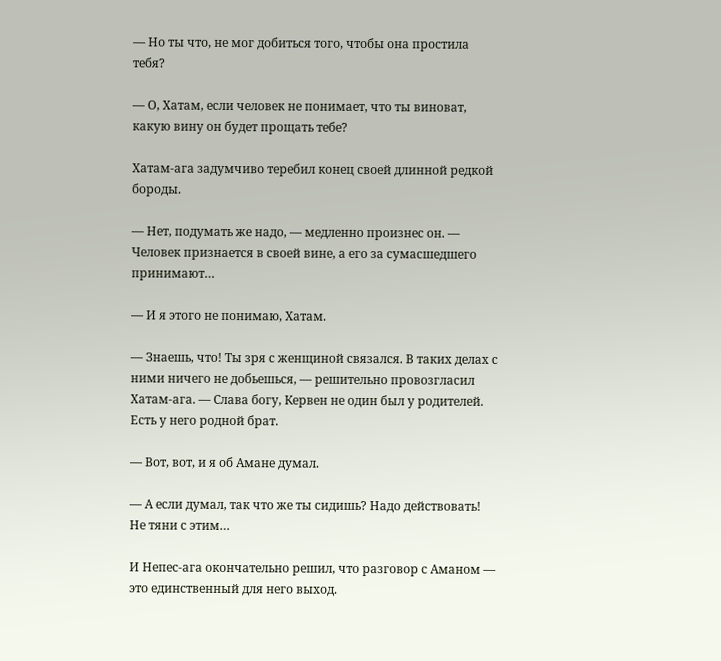— Но ты что, не мог добиться того, чтобы она простила тебя?

— О, Хатам, если человек не понимает, что ты виноват, какую вину он будет прощать тебе?

Хатам-ага задумчиво теребил конец своей длинной редкой бороды.

— Нет, подумать же надо, — медленно произнес он. — Человек признается в своей вине, а его за сумасшедшего принимают…

— И я этого не понимаю, Хатам.

— Знаешь, что! Ты зря с женщиной связался. В таких делах с ними ничего не добьешься, — решительно провозгласил Хатам-ага. — Слава богу, Кервен не один был у родителей. Есть у него родной брат.

— Вот, вот, и я об Амане думал.

— А если думал, так что же ты сидишь? Надо действовать! Не тяни с этим…

И Непес-ага окончательно решил, что разговор с Аманом — это единственный для него выход.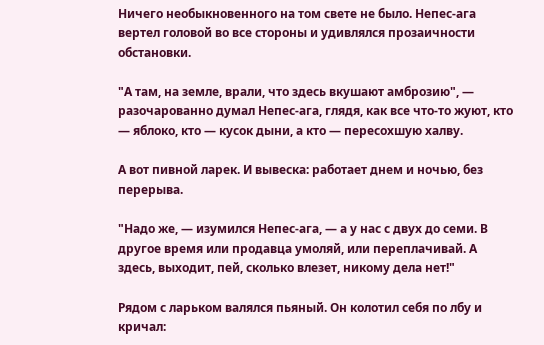Ничего необыкновенного на том свете не было. Непес-ага вертел головой во все стороны и удивлялся прозаичности обстановки.

"А там, на земле, врали, что здесь вкушают амброзию", — разочарованно думал Непес-ага, глядя, как все что-то жуют, кто — яблоко, кто — кусок дыни, а кто — пересохшую халву.

А вот пивной ларек. И вывеска: работает днем и ночью, без перерыва.

"Надо же, — изумился Непес-ага, — а у нас с двух до семи. В другое время или продавца умоляй, или переплачивай. А здесь, выходит, пей, сколько влезет, никому дела нет!"

Рядом с ларьком валялся пьяный. Он колотил себя по лбу и кричал: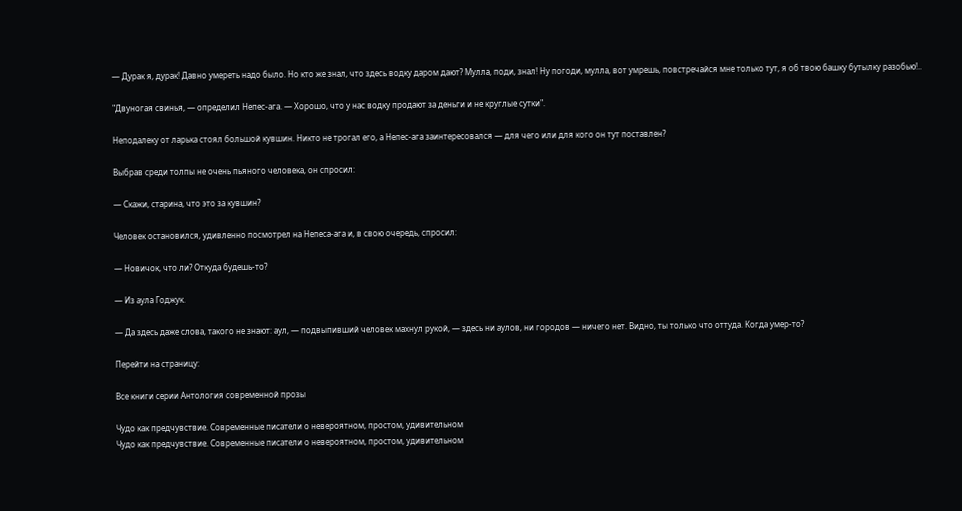— Дурак я, дурак! Давно умереть надо было. Но кто же знал, что здесь водку даром дают? Мулла, поди, знал! Ну погоди, мулла, вот умрешь, повстречайся мне только тут, я об твою башку бутылку разобью!..

"Двуногая свинья, — определил Непес-ага. — Хорошо, что у нас водку продают за деньги и не круглые сутки".

Неподалеку от ларька стоял большой кувшин. Никто не трогал его, а Непес-ага заинтересовался — для чего или для кого он тут поставлен?

Выбрав среди толпы не очень пьяного человека, он спросил:

— Скажи, старина, что это за кувшин?

Человек остановился, удивленно посмотрел на Непеса-ага и, в свою очередь, спросил:

— Новичок, что ли? Откуда будешь-то?

— Из аула Годжук.

— Да здесь даже слова, такого не знают: аул, — подвыпивший человек махнул рукой, — здесь ни аулов, ни городов — ничего нет. Видно, ты только что оттуда. Когда умер-то?

Перейти на страницу:

Все книги серии Антология современной прозы

Чудо как предчувствие. Современные писатели о невероятном, простом, удивительном
Чудо как предчувствие. Современные писатели о невероятном, простом, удивительном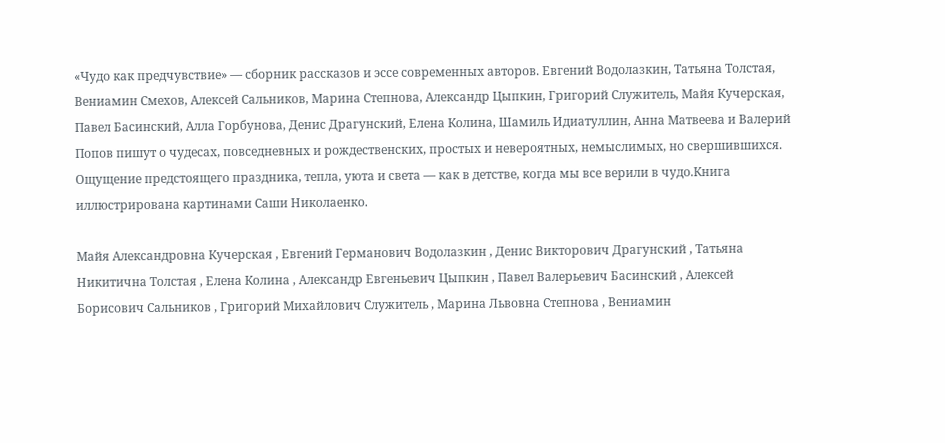«Чудо как предчувствие» — сборник рассказов и эссе современных авторов. Евгений Водолазкин, Татьяна Толстая, Вениамин Смехов, Алексей Сальников, Марина Степнова, Александр Цыпкин, Григорий Служитель, Майя Кучерская, Павел Басинский, Алла Горбунова, Денис Драгунский, Елена Колина, Шамиль Идиатуллин, Анна Матвеева и Валерий Попов пишут о чудесах, повседневных и рождественских, простых и невероятных, немыслимых, но свершившихся. Ощущение предстоящего праздника, тепла, уюта и света — как в детстве, когда мы все верили в чудо.Книга иллюстрирована картинами Саши Николаенко.

Майя Александровна Кучерская , Евгений Германович Водолазкин , Денис Викторович Драгунский , Татьяна Никитична Толстая , Елена Колина , Александр Евгеньевич Цыпкин , Павел Валерьевич Басинский , Алексей Борисович Сальников , Григорий Михайлович Служитель , Марина Львовна Степнова , Вениамин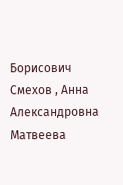Борисович Смехов , Анна Александровна Матвеева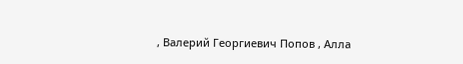, Валерий Георгиевич Попов , Алла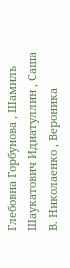Глебовна Горбунова , Шамиль Шаукатович Идиатуллин , Саша В. Николаенко , Вероника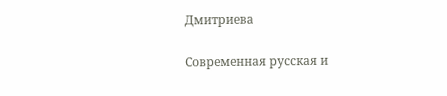Дмитриева

Современная русская и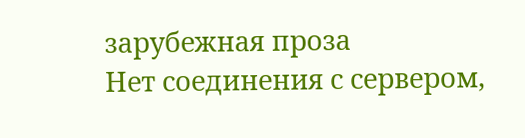зарубежная проза
Нет соединения с сервером,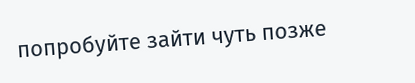попробуйте зайти чуть позже